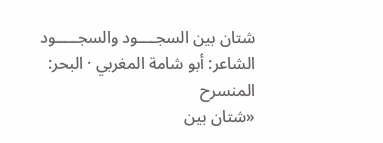شتان بين السجــــود والسجـــــود
الشاعر: أبو شامة المغربي · البحر: المنسرح
«شتان بين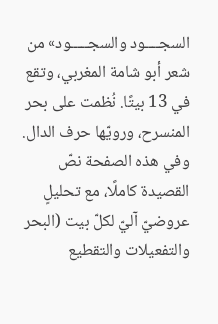السجــــود والسجـــــود» من شعر أبو شامة المغربي، وتقع في 13 بيتًا. نُظمت على بحر المنسرح، ورويّها حرف الدال.
وفي هذه الصفحة نصّ القصيدة كاملًا، مع تحليلٍ عروضيّ آليّ لكلّ بيت (البحر والتفعيلات والتقطيع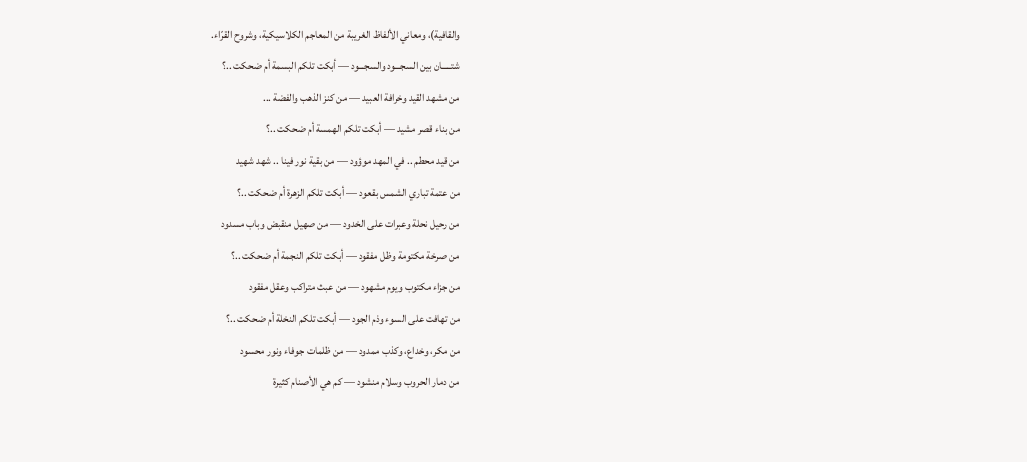والقافية)، ومعاني الألفاظ الغريبة من المعاجم الكلاسيكية، وشروح القرّاء.
شتـــــان بين السجـــود والسجـــود — أبكت تلكم البسمة أم ضحكت ..؟
من مشهد القيد وخرافة العبيد — من كنز الذهب والفضة ...
من بناء قصر مشيد — أبكت تلكم الهمسة أم ضحكت ..؟
من قيد محطم .. في المهد موؤود — من بقية نور فينا .. شهد شهيد
من عتمة تباري الشمس بقعود — أبكت تلكم الزهرة أم ضحكت ..؟
من رحيل نحلة وعبرات على الخدود — من صهيل منقبض وباب مسدود
من صرخة مكتومة وظل مفقود — أبكت تلكم النجمة أم ضحكت ..؟
من جزاء مكتوب ويوم مشهود — من عبث متراكب وعقل مفقود
من تهافت على السوء وذم الجود — أبكت تلكم النخلة أم ضحكت ..؟
من مكر، وخداع، وكذب ممدود — من ظلمات جوفاء ونور محسود
من دمار الحروب وسلام منشود — كم هي الأصنام كثيرة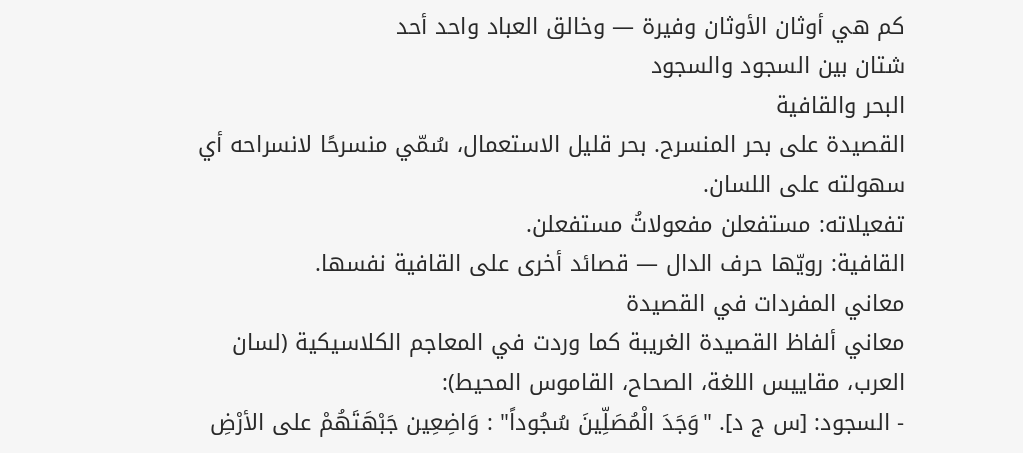كم هي أوثان الأوثان وفيرة — وخالق العباد واحد أحد
شتان بين السجود والسجود
البحر والقافية
القصيدة على بحر المنسرح. بحر قليل الاستعمال، سُمّي منسرحًا لانسراحه أي سهولته على اللسان.
تفعيلاته: مستفعلن مفعولاتُ مستفعلن.
القافية: رويّها حرف الدال — قصائد أخرى على القافية نفسها.
معاني المفردات في القصيدة
معاني ألفاظ القصيدة الغريبة كما وردت في المعاجم الكلاسيكية (لسان العرب، مقاييس اللغة، الصحاح، القاموس المحيط):
- السجود: [س ج د]. "وَجَدَ الْمُصَلِّينَ سُجُوداً" : وَاضِعِين جَبْهَتَهُمْ على الأرْضِ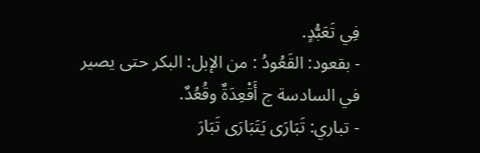فِي تَعَبُّدٍ.
- بقعود: القَعُودُ : من الإبل: البكر حتى يصير في السادسة ج أَقْعِدَةٌ وقُعُدٌ.
- تباري: تَبَارَى يَتَبَارَى تَبَارَ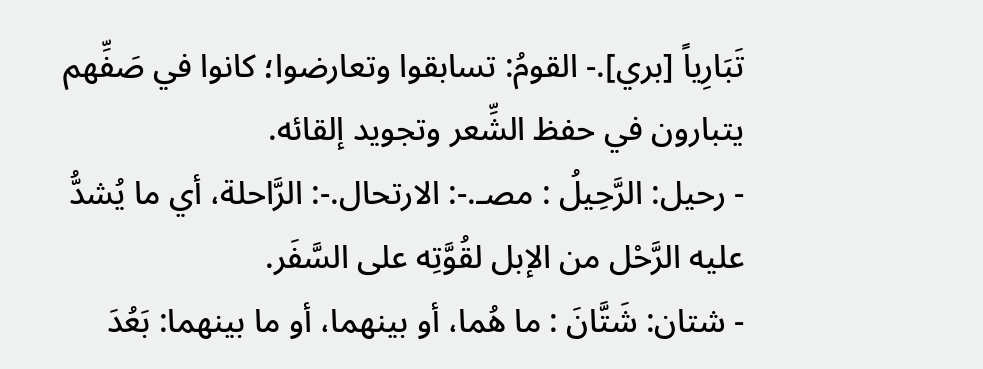تَبَارِياً [بري].- القومُ: تسابقوا وتعارضوا؛ كانوا في صَفِّهم يتبارون في حفظ الشِّعر وتجويد إلقائه.
- رحيل: الرَّحِيلُ : مصـ.-: الارتحال.-: الرَّاحلة، أي ما يُشدُّ عليه الرَّحْل من الإبل لقُوَّتِه على السَّفَر.
- شتان: شَتَّانَ : ما هُما، أو بينهما، أو ما بينهما: بَعُدَ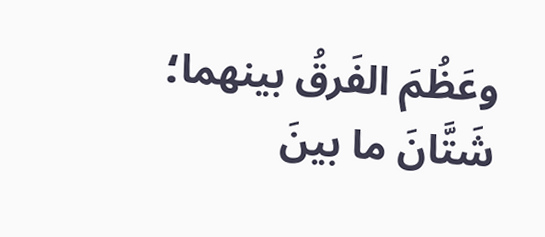وعَظُمَ الفَرقُ بينهما؛ شَتَّانَ ما بينَ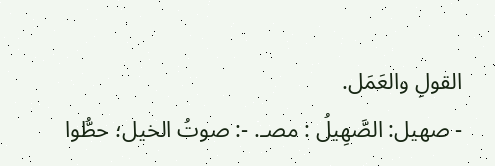القولِ والعَمَل.
- صهيل: الصَّهِيلُ : مصـ. -: صوتُ الخيل؛ حطُّوا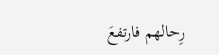رِحالهم فارتفعَ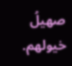صهيلُ خيولهم.